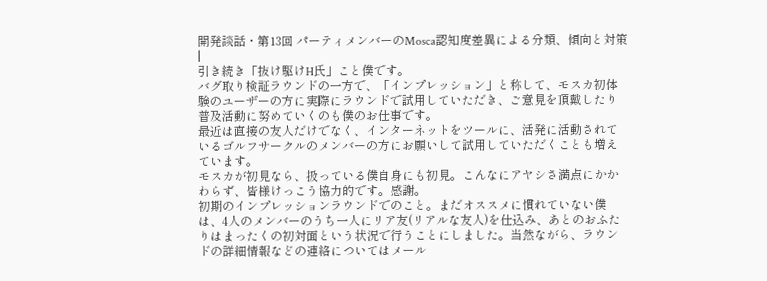開発談話・第13回 パーティメンバーのMosca認知度差異による分類、傾向と対策 |
引き続き「抜け駆けH氏」こと僕です。
バグ取り検証ラウンドの一方で、「インプレッション」と称して、モスカ初体験のユーザーの方に実際にラウンドで試用していただき、ご意見を頂戴したり普及活動に努めていくのも僕のお仕事です。
最近は直接の友人だけでなく、インターネットをツールに、活発に活動されているゴルフサークルのメンバーの方にお願いして試用していただくことも増えています。
モスカが初見なら、扱っている僕自身にも初見。こんなにアヤシさ満点にかかわらず、皆様けっこう協力的です。感謝。
初期のインプレッションラウンドでのこと。まだオススメに慣れていない僕は、4人のメンバーのうち一人にリア友(リアルな友人)を仕込み、あとのおふたりはまったくの初対面という状況で行うことにしました。当然ながら、ラウンドの詳細情報などの連絡についてはメール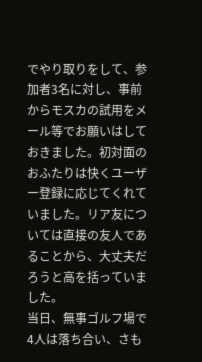でやり取りをして、参加者3名に対し、事前からモスカの試用をメール等でお願いはしておきました。初対面のおふたりは快くユーザー登録に応じてくれていました。リア友については直接の友人であることから、大丈夫だろうと高を括っていました。
当日、無事ゴルフ場で4人は落ち合い、さも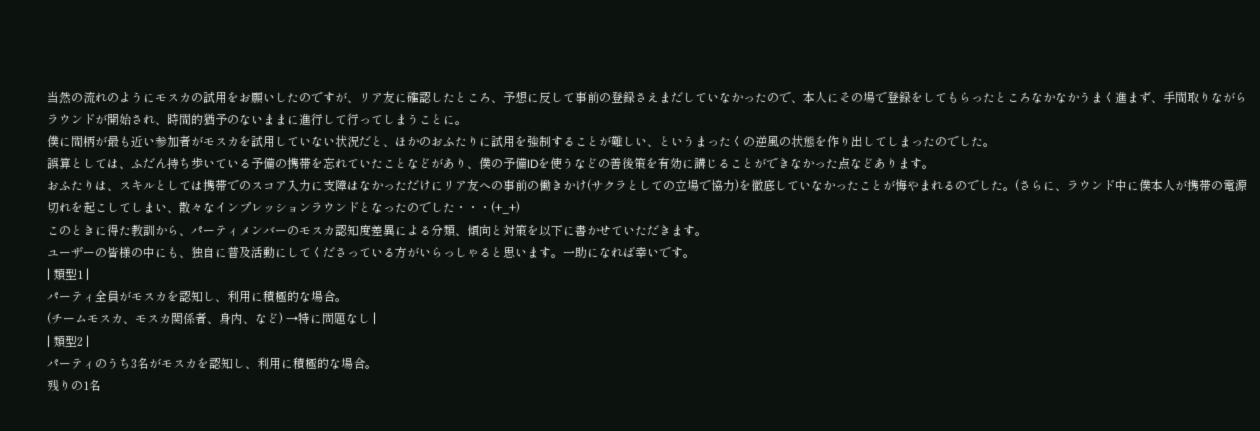当然の流れのようにモスカの試用をお願いしたのですが、リア友に確認したところ、予想に反して事前の登録さえまだしていなかったので、本人にその場で登録をしてもらったところなかなかうまく進まず、手間取りながらラウンドが開始され、時間的猶予のないままに進行して行ってしまうことに。
僕に間柄が最も近い参加者がモスカを試用していない状況だと、ほかのおふたりに試用を強制することが難しい、というまったくの逆風の状態を作り出してしまったのでした。
誤算としては、ふだん持ち歩いている予備の携帯を忘れていたことなどがあり、僕の予備IDを使うなどの善後策を有効に講じることができなかった点などあります。
おふたりは、スキルとしては携帯でのスコア入力に支障はなかっただけにリア友への事前の働きかけ(サクラとしての立場で協力)を徹底していなかったことが悔やまれるのでした。(さらに、ラウンド中に僕本人が携帯の電源切れを起こしてしまい、散々なインプレッションラウンドとなったのでした・・・(+_+)
このときに得た教訓から、パーティメンバーのモスカ認知度差異による分類、傾向と対策を以下に書かせていただきます。
ユーザーの皆様の中にも、独自に普及活動にしてくださっている方がいらっしゃると思います。一助になれば幸いです。
| 類型1 |
パーティ全員がモスカを認知し、利用に積極的な場合。
(チームモスカ、モスカ関係者、身内、など) →特に問題なし |
| 類型2 |
パーティのうち3名がモスカを認知し、利用に積極的な場合。
残りの1名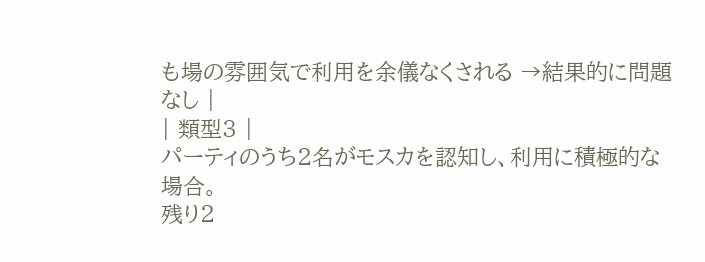も場の雰囲気で利用を余儀なくされる →結果的に問題なし |
| 類型3 |
パーティのうち2名がモスカを認知し、利用に積極的な場合。
残り2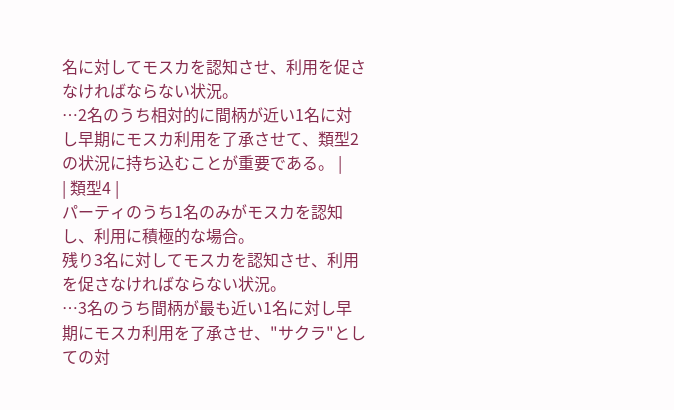名に対してモスカを認知させ、利用を促さなければならない状況。
…2名のうち相対的に間柄が近い1名に対し早期にモスカ利用を了承させて、類型2の状況に持ち込むことが重要である。 |
| 類型4 |
パーティのうち1名のみがモスカを認知し、利用に積極的な場合。
残り3名に対してモスカを認知させ、利用を促さなければならない状況。
…3名のうち間柄が最も近い1名に対し早期にモスカ利用を了承させ、"サクラ"としての対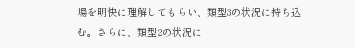場を明快に理解してもらい、類型3の状況に持ち込む。さらに、類型2の状況に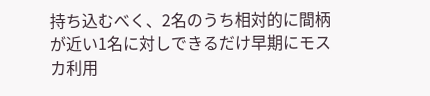持ち込むべく、2名のうち相対的に間柄が近い1名に対しできるだけ早期にモスカ利用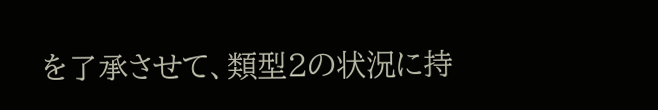を了承させて、類型2の状況に持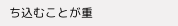ち込むことが重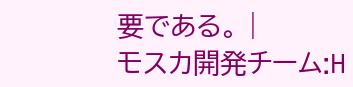要である。 |
モスカ開発チーム:H